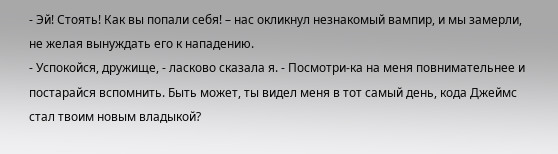- Эй! Стоять! Как вы попали себя! – нас окликнул незнакомый вампир, и мы замерли, не желая вынуждать его к нападению.
- Успокойся, дружище, - ласково сказала я. - Посмотри-ка на меня повнимательнее и постарайся вспомнить. Быть может, ты видел меня в тот самый день, кода Джеймс стал твоим новым владыкой?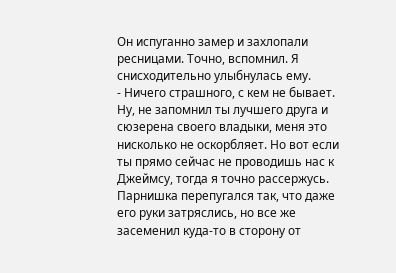Он испуганно замер и захлопали ресницами. Точно, вспомнил. Я снисходительно улыбнулась ему.
- Ничего страшного, с кем не бывает. Ну, не запомнил ты лучшего друга и сюзерена своего владыки, меня это нисколько не оскорбляет. Но вот если ты прямо сейчас не проводишь нас к Джеймсу, тогда я точно рассержусь.
Парнишка перепугался так, что даже его руки затряслись, но все же засеменил куда-то в сторону от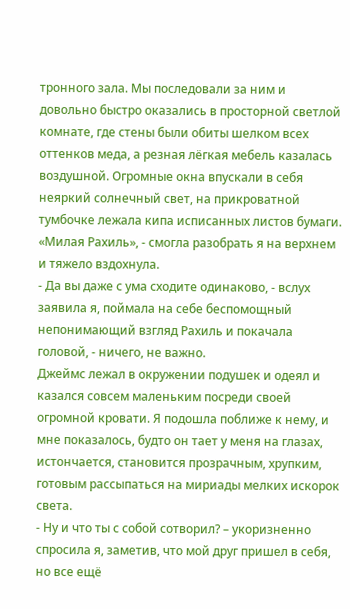тронного зала. Мы последовали за ним и довольно быстро оказались в просторной светлой комнате, где стены были обиты шелком всех оттенков меда, а резная лёгкая мебель казалась воздушной. Огромные окна впускали в себя неяркий солнечный свет, на прикроватной тумбочке лежала кипа исписанных листов бумаги. «Милая Рахиль», - смогла разобрать я на верхнем и тяжело вздохнула.
- Да вы даже с ума сходите одинаково, - вслух заявила я, поймала на себе беспомощный непонимающий взгляд Рахиль и покачала головой, - ничего, не важно.
Джеймс лежал в окружении подушек и одеял и казался совсем маленьким посреди своей огромной кровати. Я подошла поближе к нему, и мне показалось, будто он тает у меня на глазах, истончается, становится прозрачным, хрупким, готовым рассыпаться на мириады мелких искорок света.
- Ну и что ты с собой сотворил? – укоризненно спросила я, заметив, что мой друг пришел в себя, но все ещё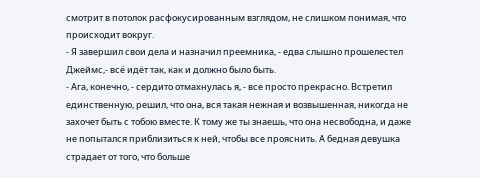смотрит в потолок расфокусированным взглядом, не слишком понимая, что происходит вокруг.
- Я завершил свои дела и назначил преемника, - едва слышно прошелестел Джеймс,- всё идёт так, как и должно было быть.
- Ага, конечно, - сердито отмахнулась я, - все просто прекрасно. Встретил единственную, решил, что она, вся такая нежная и возвышенная, никогда не захочет быть с тобою вместе. К тому же ты знаешь, что она несвободна, и даже не попытался приблизиться к ней, чтобы все прояснить. А бедная девушка страдает от того, что больше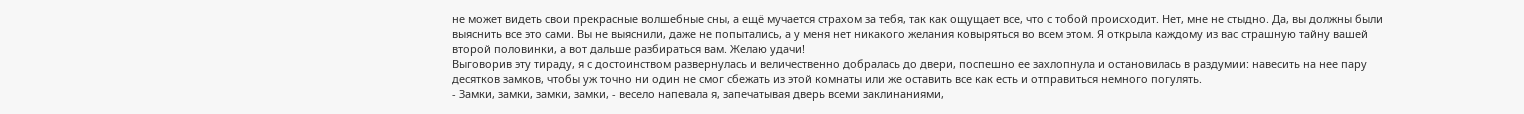не может видеть свои прекрасные волшебные сны, а ещё мучается страхом за тебя, так как ощущает все, что с тобой происходит. Нет, мне не стыдно. Да, вы должны были выяснить все это сами. Вы не выяснили, даже не попытались, а у меня нет никакого желания ковыряться во всем этом. Я открыла каждому из вас страшную тайну вашей второй половинки, а вот дальше разбираться вам. Желаю удачи!
Выговорив эту тираду, я с достоинством развернулась и величественно добралась до двери, поспешно ее захлопнула и остановилась в раздумии: навесить на нее пару десятков замков, чтобы уж точно ни один не смог сбежать из этой комнаты или же оставить все как есть и отправиться немного погулять.
- Замки, замки, замки, замки, - весело напевала я, запечатывая дверь всеми заклинаниями,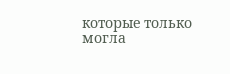которые только могла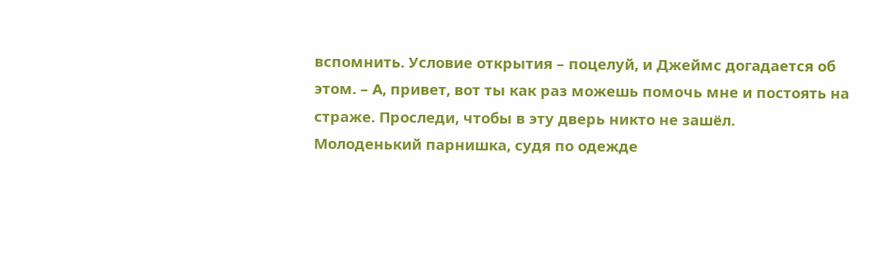вспомнить. Условие открытия – поцелуй, и Джеймс догадается об этом. – А, привет, вот ты как раз можешь помочь мне и постоять на страже. Проследи, чтобы в эту дверь никто не зашёл.
Молоденький парнишка, судя по одежде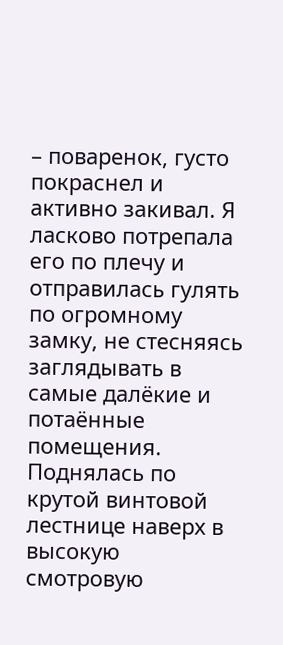– поваренок, густо покраснел и активно закивал. Я ласково потрепала его по плечу и отправилась гулять по огромному замку, не стесняясь заглядывать в самые далёкие и потаённые помещения. Поднялась по крутой винтовой лестнице наверх в высокую смотровую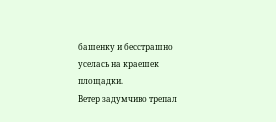башенку и бесстрашно уселась на краешек площадки.
Ветер задумчиво трепал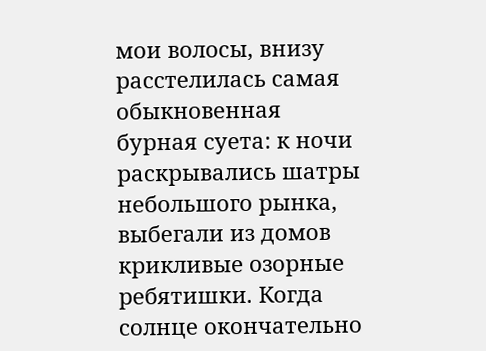мои волосы, внизу расстелилась самая обыкновенная бурная суета: к ночи раскрывались шатры небольшого рынка, выбегали из домов крикливые озорные ребятишки. Когда солнце окончательно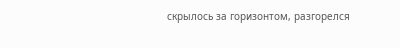скрылось за горизонтом, разгорелся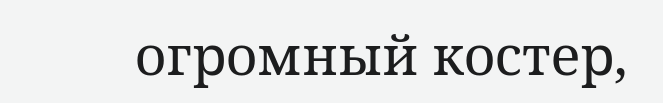огромный костер,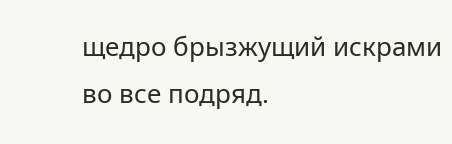щедро брызжущий искрами во все подряд.